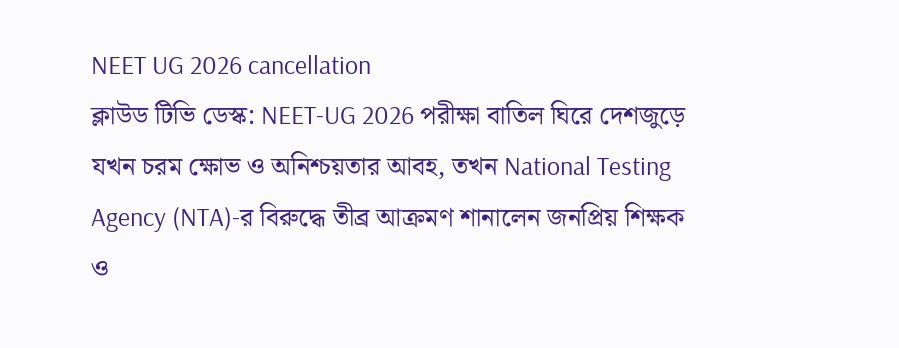NEET UG 2026 cancellation
ক্লাউড টিভি ডেস্ক: NEET-UG 2026 পরীক্ষা বাতিল ঘিরে দেশজুড়ে যখন চরম ক্ষোভ ও অনিশ্চয়তার আবহ, তখন National Testing Agency (NTA)-র বিরুদ্ধে তীব্র আক্রমণ শানালেন জনপ্রিয় শিক্ষক ও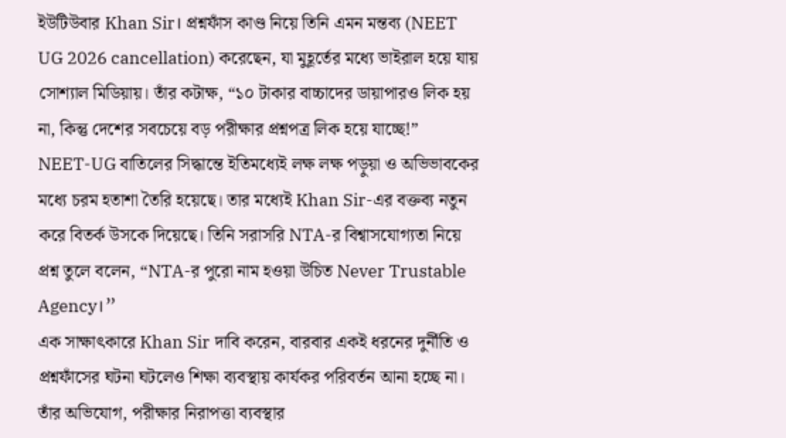ইউটিউবার Khan Sir। প্রশ্নফাঁস কাণ্ড নিয়ে তিনি এমন মন্তব্য (NEET UG 2026 cancellation) করেছেন, যা মুহূর্তের মধ্যে ভাইরাল হয়ে যায় সোশ্যাল মিডিয়ায়। তাঁর কটাক্ষ, “১০ টাকার বাচ্চাদের ডায়াপারও লিক হয় না, কিন্তু দেশের সবচেয়ে বড় পরীক্ষার প্রশ্নপত্র লিক হয়ে যাচ্ছে!”
NEET-UG বাতিলের সিদ্ধান্তে ইতিমধ্যেই লক্ষ লক্ষ পড়ুয়া ও অভিভাবকের মধ্যে চরম হতাশা তৈরি হয়েছে। তার মধ্যেই Khan Sir-এর বক্তব্য নতুন করে বিতর্ক উসকে দিয়েছে। তিনি সরাসরি NTA-র বিশ্বাসযোগ্যতা নিয়ে প্রশ্ন তুলে বলেন, “NTA-র পুরো নাম হওয়া উচিত Never Trustable Agency।”
এক সাক্ষাৎকারে Khan Sir দাবি করেন, বারবার একই ধরনের দুর্নীতি ও প্রশ্নফাঁসের ঘটনা ঘটলেও শিক্ষা ব্যবস্থায় কার্যকর পরিবর্তন আনা হচ্ছে না। তাঁর অভিযোগ, পরীক্ষার নিরাপত্তা ব্যবস্থার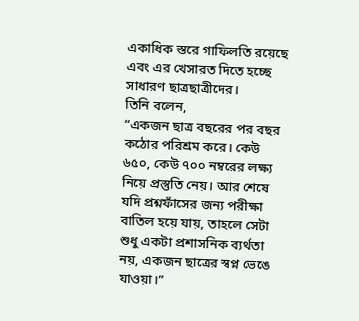একাধিক স্তরে গাফিলতি রয়েছে এবং এর খেসারত দিতে হচ্ছে সাধারণ ছাত্রছাত্রীদের।
তিনি বলেন,
“একজন ছাত্র বছরের পর বছর কঠোর পরিশ্রম করে। কেউ ৬৫০, কেউ ৭০০ নম্বরের লক্ষ্য নিয়ে প্রস্তুতি নেয়। আর শেষে যদি প্রশ্নফাঁসের জন্য পরীক্ষা বাতিল হয়ে যায়, তাহলে সেটা শুধু একটা প্রশাসনিক ব্যর্থতা নয়, একজন ছাত্রের স্বপ্ন ভেঙে যাওয়া।”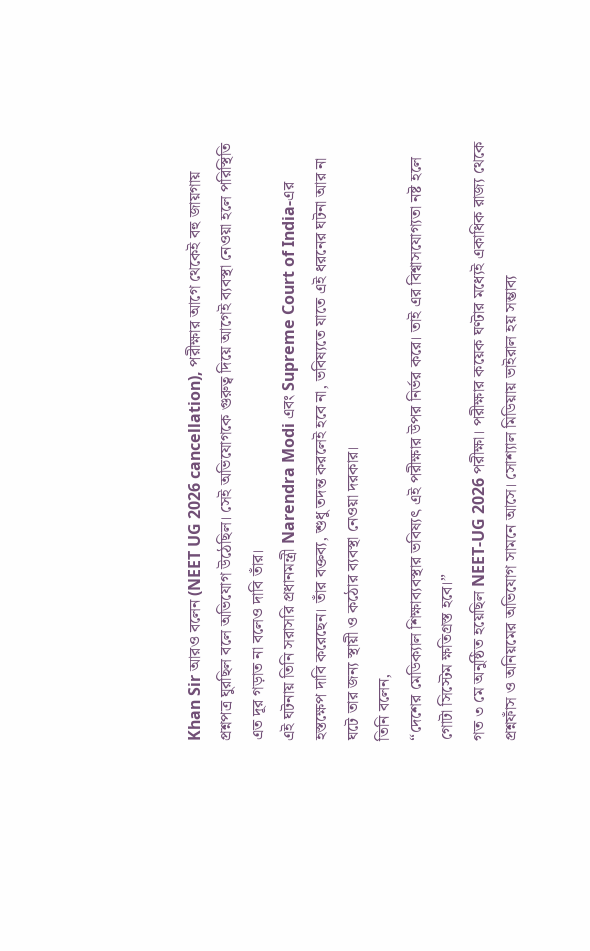Khan Sir আরও বলেন (NEET UG 2026 cancellation), পরীক্ষার আগে থেকেই বহু জায়গায় প্রশ্নপত্র ঘুরছিল বলে অভিযোগ উঠেছিল। সেই অভিযোগকে গুরুত্ব দিয়ে আগেই ব্যবস্থা নেওয়া হলে পরিস্থিতি এত দূর গড়াত না বলেও দাবি তাঁর।
এই ঘটনায় তিনি সরাসরি প্রধানমন্ত্রী Narendra Modi এবং Supreme Court of India-এর হস্তক্ষেপ দাবি করেছেন। তাঁর বক্তব্য, শুধু তদন্ত করলেই হবে না, ভবিষ্যতে যাতে এই ধরনের ঘটনা আর না ঘটে তার জন্য স্থায়ী ও কঠোর ব্যবস্থা নেওয়া দরকার।
তিনি বলেন,
“দেশের মেডিক্যাল শিক্ষাব্যবস্থার ভবিষ্যৎ এই পরীক্ষার উপর নির্ভর করে। তাই এর বিশ্বাসযোগ্যতা নষ্ট হলে গোটা সিস্টেম ক্ষতিগ্রস্ত হবে।”
গত ৩ মে অনুষ্ঠিত হয়েছিল NEET-UG 2026 পরীক্ষা। পরীক্ষার কয়েক ঘণ্টার মধ্যেই একাধিক রাজ্য থেকে প্রশ্নফাঁস ও অনিয়মের অভিযোগ সামনে আসে। সোশ্যাল মিডিয়ায় ভাইরাল হয় সম্ভাব্য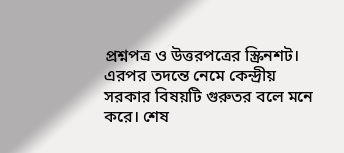প্রশ্নপত্র ও উত্তরপত্রের স্ক্রিনশট। এরপর তদন্তে নেমে কেন্দ্রীয় সরকার বিষয়টি গুরুতর বলে মনে করে। শেষ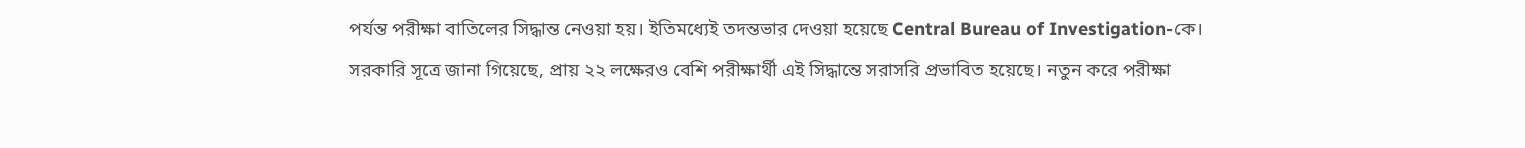পর্যন্ত পরীক্ষা বাতিলের সিদ্ধান্ত নেওয়া হয়। ইতিমধ্যেই তদন্তভার দেওয়া হয়েছে Central Bureau of Investigation-কে।
সরকারি সূত্রে জানা গিয়েছে, প্রায় ২২ লক্ষেরও বেশি পরীক্ষার্থী এই সিদ্ধান্তে সরাসরি প্রভাবিত হয়েছে। নতুন করে পরীক্ষা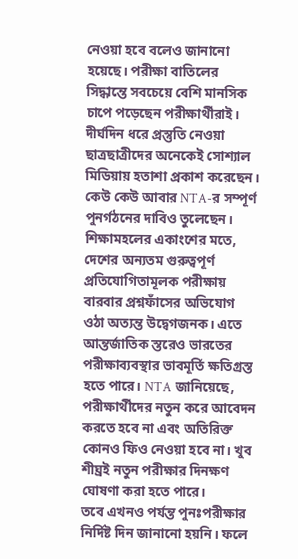নেওয়া হবে বলেও জানানো হয়েছে। পরীক্ষা বাতিলের সিদ্ধান্তে সবচেয়ে বেশি মানসিক চাপে পড়েছেন পরীক্ষার্থীরাই। দীর্ঘদিন ধরে প্রস্তুতি নেওয়া ছাত্রছাত্রীদের অনেকেই সোশ্যাল মিডিয়ায় হতাশা প্রকাশ করেছেন। কেউ কেউ আবার NTA-র সম্পূর্ণ পুনর্গঠনের দাবিও তুলেছেন।
শিক্ষামহলের একাংশের মতে, দেশের অন্যতম গুরুত্বপূর্ণ প্রতিযোগিতামূলক পরীক্ষায় বারবার প্রশ্নফাঁসের অভিযোগ ওঠা অত্যন্ত উদ্বেগজনক। এতে আন্তর্জাতিক স্তরেও ভারতের পরীক্ষাব্যবস্থার ভাবমূর্তি ক্ষতিগ্রস্ত হতে পারে। NTA জানিয়েছে, পরীক্ষার্থীদের নতুন করে আবেদন করতে হবে না এবং অতিরিক্ত কোনও ফিও নেওয়া হবে না। খুব শীঘ্রই নতুন পরীক্ষার দিনক্ষণ ঘোষণা করা হতে পারে।
তবে এখনও পর্যন্ত পুনঃপরীক্ষার নির্দিষ্ট দিন জানানো হয়নি। ফলে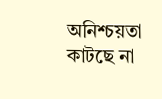অনিশ্চয়তা কাটছে না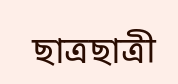ছাত্রছাত্রী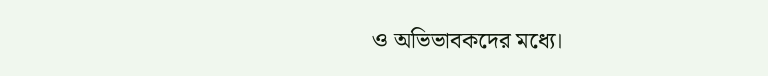ও অভিভাবকদের মধ্যে।